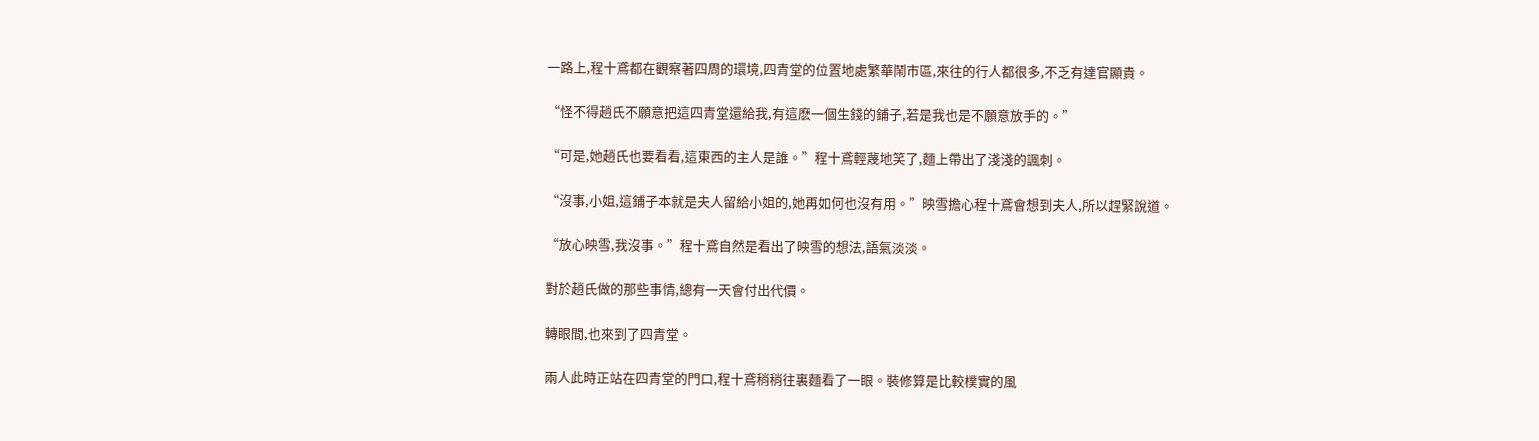一路上,程十鳶都在觀察著四周的環境,四青堂的位置地處繁華鬧市區,來往的行人都很多,不乏有達官顯貴。

“怪不得趙氏不願意把這四青堂還給我,有這麽一個生錢的鋪子,若是我也是不願意放手的。”

“可是,她趙氏也要看看,這東西的主人是誰。”程十鳶輕蔑地笑了,麵上帶出了淺淺的諷刺。

“沒事,小姐,這鋪子本就是夫人留給小姐的,她再如何也沒有用。”映雪擔心程十鳶會想到夫人,所以趕緊說道。

“放心映雪,我沒事。”程十鳶自然是看出了映雪的想法,語氣淡淡。

對於趙氏做的那些事情,總有一天會付出代價。

轉眼間,也來到了四青堂。

兩人此時正站在四青堂的門口,程十鳶稍稍往裏麵看了一眼。裝修算是比較樸實的風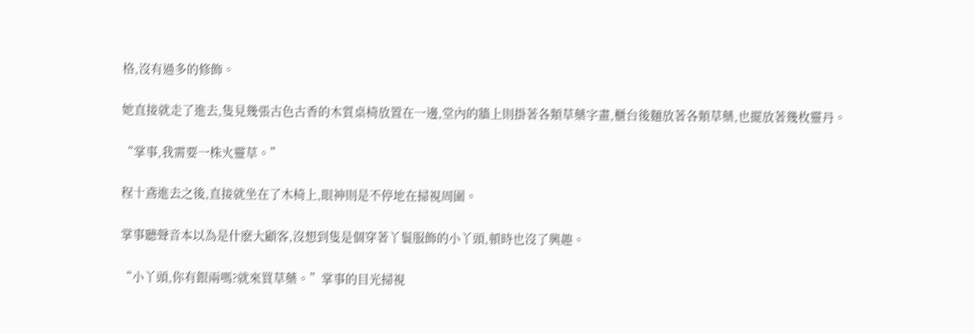格,沒有過多的修飾。

她直接就走了進去,隻見幾張古色古香的木質桌椅放置在一邊,堂內的牆上則掛著各類草藥字畫,櫃台後麵放著各類草藥,也擺放著幾枚靈丹。

“掌事,我需要一株火靈草。”

程十鳶進去之後,直接就坐在了木椅上,眼神則是不停地在掃視周圍。

掌事聽聲音本以為是什麽大顧客,沒想到隻是個穿著丫鬟服飾的小丫頭,頓時也沒了興趣。

“小丫頭,你有銀兩嗎?就來買草藥。”掌事的目光掃視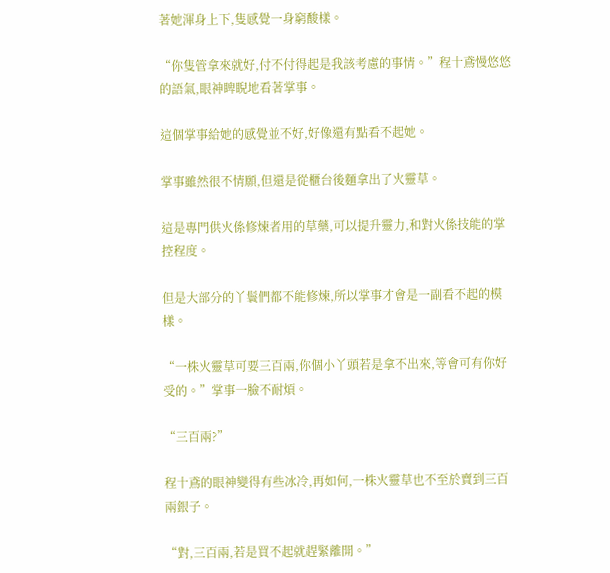著她渾身上下,隻感覺一身窮酸樣。

“你隻管拿來就好,付不付得起是我該考慮的事情。”程十鳶慢悠悠的語氣,眼神睥睨地看著掌事。

這個掌事給她的感覺並不好,好像還有點看不起她。

掌事雖然很不情願,但還是從櫃台後麵拿出了火靈草。

這是專門供火係修煉者用的草藥,可以提升靈力,和對火係技能的掌控程度。

但是大部分的丫鬟們都不能修煉,所以掌事才會是一副看不起的模樣。

“一株火靈草可要三百兩,你個小丫頭若是拿不出來,等會可有你好受的。”掌事一臉不耐煩。

“三百兩?”

程十鳶的眼神變得有些冰冷,再如何,一株火靈草也不至於賣到三百兩銀子。

“對,三百兩,若是買不起就趕緊離開。”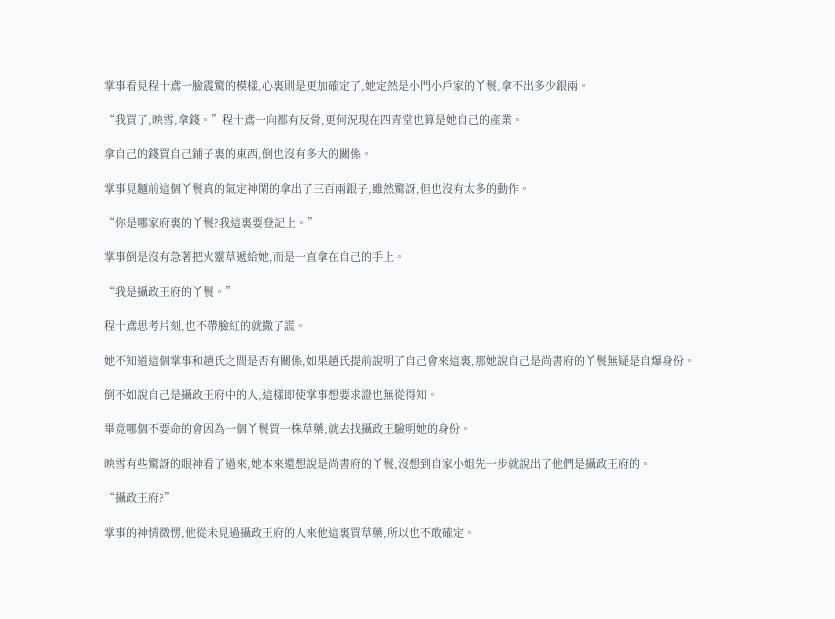掌事看見程十鳶一臉震驚的模樣,心裏則是更加確定了,她定然是小門小戶家的丫鬟,拿不出多少銀兩。

“我買了,映雪,拿錢。”程十鳶一向都有反骨,更何況現在四青堂也算是她自己的產業。

拿自己的錢買自己鋪子裏的東西,倒也沒有多大的關係。

掌事見麵前這個丫鬟真的氣定神閑的拿出了三百兩銀子,雖然驚訝,但也沒有太多的動作。

“你是哪家府裏的丫鬟?我這裏要登記上。”

掌事倒是沒有急著把火靈草遞給她,而是一直拿在自己的手上。

“我是攝政王府的丫鬟。”

程十鳶思考片刻,也不帶臉紅的就撒了謊。

她不知道這個掌事和趙氏之間是否有關係,如果趙氏提前說明了自己會來這裏,那她說自己是尚書府的丫鬟無疑是自爆身份。

倒不如說自己是攝政王府中的人,這樣即使掌事想要求證也無從得知。

畢竟哪個不要命的會因為一個丫鬟買一株草藥,就去找攝政王驗明她的身份。

映雪有些驚訝的眼神看了過來,她本來還想說是尚書府的丫鬟,沒想到自家小姐先一步就說出了他們是攝政王府的。

“攝政王府?”

掌事的神情微愣,他從未見過攝政王府的人來他這裏買草藥,所以也不敢確定。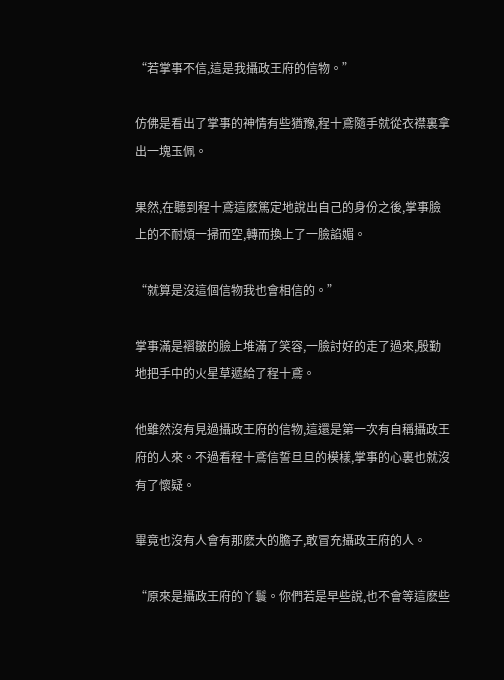“若掌事不信,這是我攝政王府的信物。”

仿佛是看出了掌事的神情有些猶豫,程十鳶隨手就從衣襟裏拿出一塊玉佩。

果然,在聽到程十鳶這麽篤定地說出自己的身份之後,掌事臉上的不耐煩一掃而空,轉而換上了一臉諂媚。

“就算是沒這個信物我也會相信的。”

掌事滿是褶皺的臉上堆滿了笑容,一臉討好的走了過來,殷勤地把手中的火星草遞給了程十鳶。

他雖然沒有見過攝政王府的信物,這還是第一次有自稱攝政王府的人來。不過看程十鳶信誓旦旦的模樣,掌事的心裏也就沒有了懷疑。

畢竟也沒有人會有那麽大的膽子,敢冒充攝政王府的人。

“原來是攝政王府的丫鬟。你們若是早些說,也不會等這麽些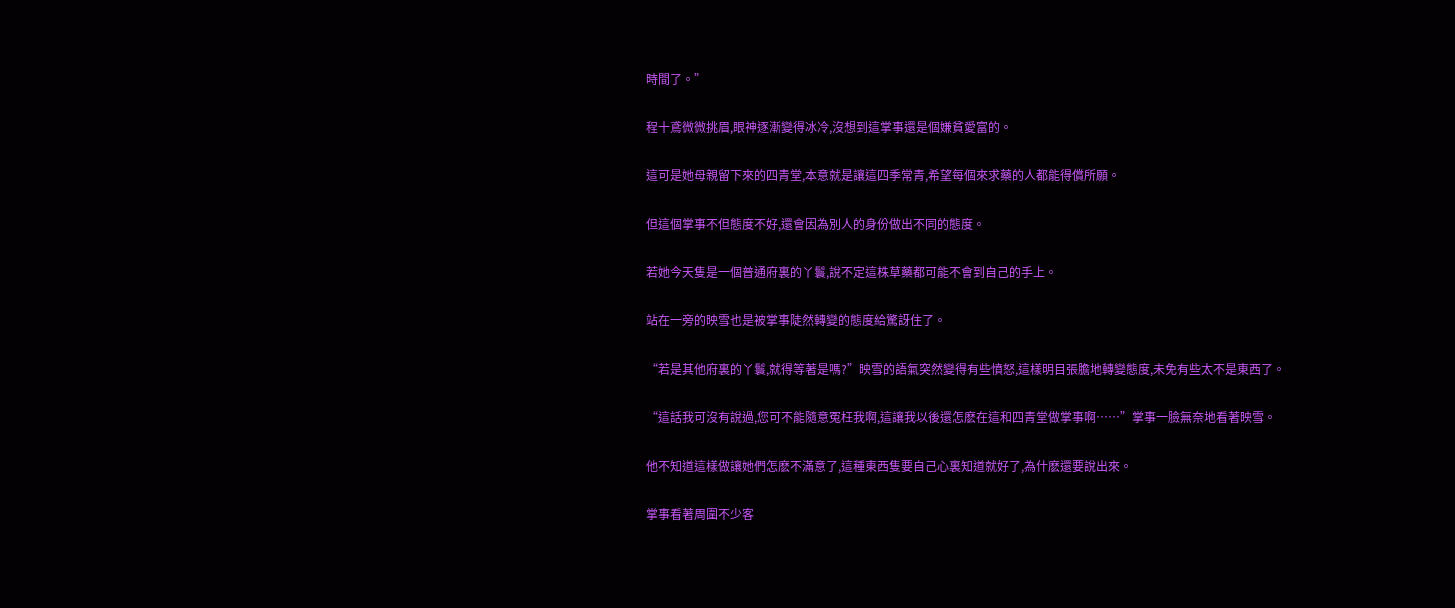時間了。”

程十鳶微微挑眉,眼神逐漸變得冰冷,沒想到這掌事還是個嫌貧愛富的。

這可是她母親留下來的四青堂,本意就是讓這四季常青,希望每個來求藥的人都能得償所願。

但這個掌事不但態度不好,還會因為別人的身份做出不同的態度。

若她今天隻是一個普通府裏的丫鬟,說不定這株草藥都可能不會到自己的手上。

站在一旁的映雪也是被掌事陡然轉變的態度給驚訝住了。

“若是其他府裏的丫鬟,就得等著是嗎?”映雪的語氣突然變得有些憤怒,這樣明目張膽地轉變態度,未免有些太不是東西了。

“這話我可沒有說過,您可不能隨意冤枉我啊,這讓我以後還怎麽在這和四青堂做掌事啊……”掌事一臉無奈地看著映雪。

他不知道這樣做讓她們怎麽不滿意了,這種東西隻要自己心裏知道就好了,為什麽還要說出來。

掌事看著周圍不少客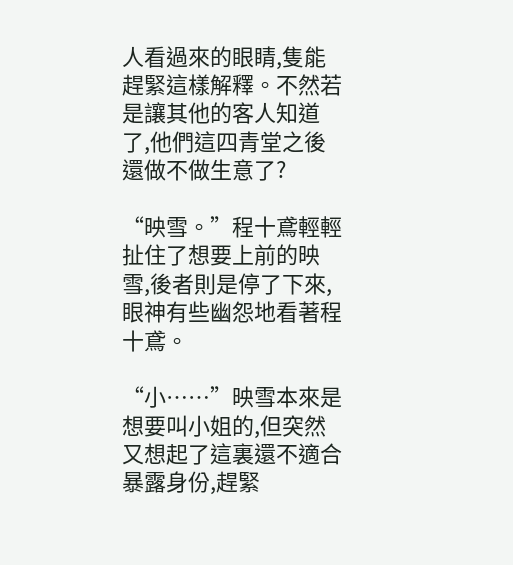人看過來的眼睛,隻能趕緊這樣解釋。不然若是讓其他的客人知道了,他們這四青堂之後還做不做生意了?

“映雪。”程十鳶輕輕扯住了想要上前的映雪,後者則是停了下來,眼神有些幽怨地看著程十鳶。

“小……”映雪本來是想要叫小姐的,但突然又想起了這裏還不適合暴露身份,趕緊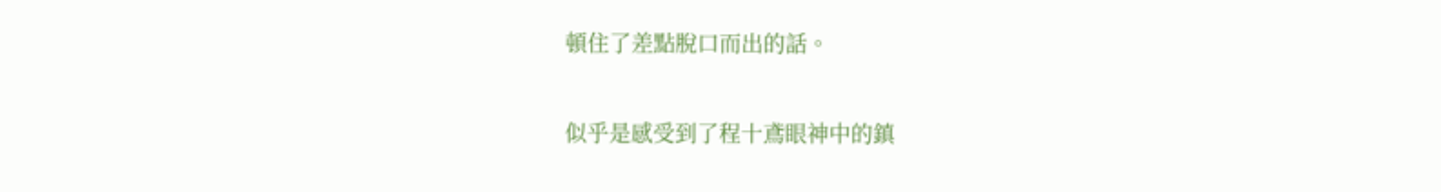頓住了差點脫口而出的話。

似乎是感受到了程十鳶眼神中的鎮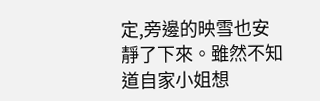定,旁邊的映雪也安靜了下來。雖然不知道自家小姐想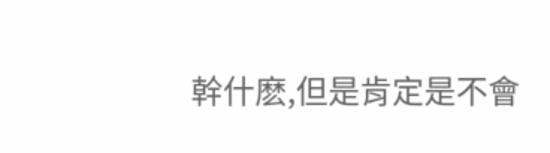幹什麽,但是肯定是不會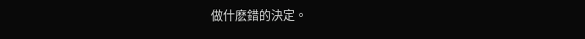做什麽錯的決定。